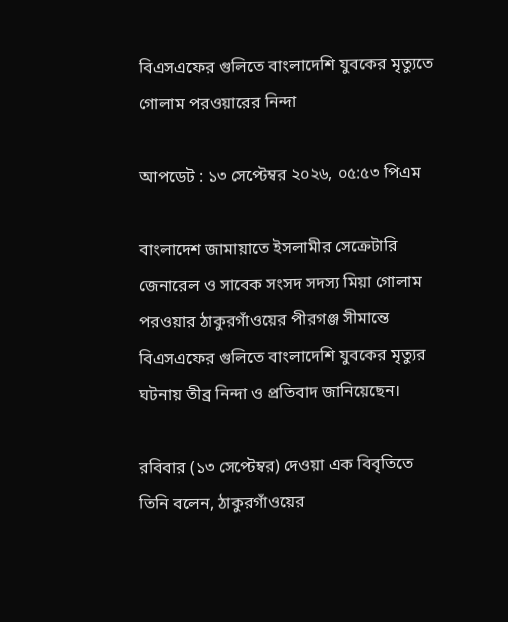বিএসএফের গুলিতে বাংলাদেশি যুবকের মৃত্যুতে গোলাম পরওয়ারের নিন্দা

আপডেট : ১৩ সেপ্টেম্বর ২০২৬, ০৫:৫৩ পিএম

বাংলাদেশ জামায়াতে ইসলামীর সেক্রেটারি জেনারেল ও সাবেক সংসদ সদস্য মিয়া গোলাম পরওয়ার ঠাকুরগাঁওয়ের পীরগঞ্জ সীমান্তে বিএসএফের গুলিতে বাংলাদেশি যুবকের মৃত্যুর ঘটনায় তীব্র নিন্দা ও প্রতিবাদ জানিয়েছেন।

রবিবার (১৩ সেপ্টেম্বর) দেওয়া এক বিবৃতিতে তিনি বলেন, ঠাকুরগাঁওয়ের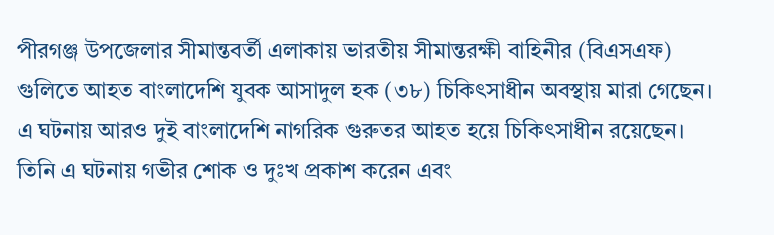পীরগঞ্জ উপজেলার সীমান্তবর্তী এলাকায় ভারতীয় সীমান্তরক্ষী বাহিনীর (বিএসএফ) গুলিতে আহত বাংলাদেশি যুবক আসাদুল হক (৩৮) চিকিৎসাধীন অবস্থায় মারা গেছেন। এ ঘটনায় আরও দুই বাংলাদেশি নাগরিক গুরুতর আহত হয়ে চিকিৎসাধীন রয়েছেন। তিনি এ ঘটনায় গভীর শোক ও দুঃখ প্রকাশ করেন এবং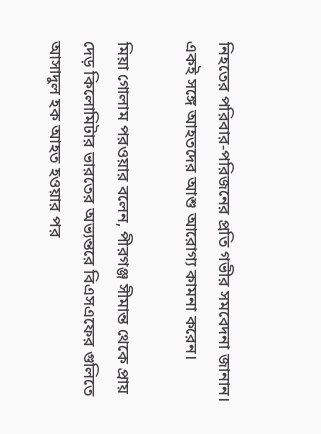নিহতের পরিবার-পরিজনের প্রতি গভীর সমবেদনা জানান। একই সঙ্গে আহতদের আশু আরোগ্য কামনা করেন।

মিয়া গোলাম পরওয়ার বলেন, পীরগঞ্জ সীমান্ত থেকে প্রায় দেড় কিলোমিটার ভারতের অভ্যন্তরে বিএসএফের গুলিতে আসাদুল হক আহত হওয়ার পর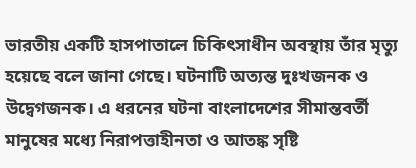ভারতীয় একটি হাসপাতালে চিকিৎসাধীন অবস্থায় তাঁর মৃত্যু হয়েছে বলে জানা গেছে। ঘটনাটি অত্যন্ত দুঃখজনক ও উদ্বেগজনক। এ ধরনের ঘটনা বাংলাদেশের সীমান্তবর্তী মানুষের মধ্যে নিরাপত্তাহীনতা ও আতঙ্ক সৃষ্টি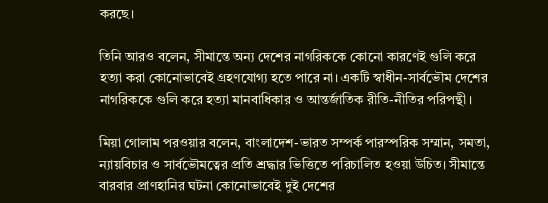করছে।

তিনি আরও বলেন, সীমান্তে অন্য দেশের নাগরিককে কোনো কারণেই গুলি করে হত্যা করা কোনোভাবেই গ্রহণযোগ্য হতে পারে না। একটি স্বাধীন-সার্বভৌম দেশের নাগরিককে গুলি করে হত্যা মানবাধিকার ও আন্তর্জাতিক রীতি-নীতির পরিপন্থী।

মিয়া গোলাম পরওয়ার বলেন, বাংলাদেশ-ভারত সম্পর্ক পারস্পরিক সম্মান, সমতা, ন্যায়বিচার ও সার্বভৌমত্বের প্রতি শ্রদ্ধার ভিত্তিতে পরিচালিত হওয়া উচিত। সীমান্তে বারবার প্রাণহানির ঘটনা কোনোভাবেই দুই দেশের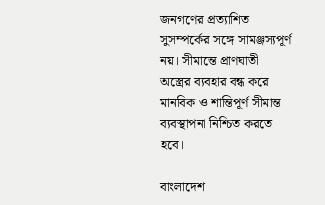জনগণের প্রত্যাশিত সুসম্পর্কের সঙ্গে সামঞ্জস্যপূর্ণ নয়। সীমান্তে প্রাণঘাতী অস্ত্রের ব্যবহার বন্ধ করে মানবিক ও শান্তিপূর্ণ সীমান্ত ব্যবস্থাপনা নিশ্চিত করতে হবে।

বাংলাদেশ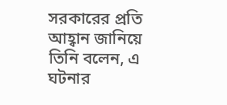সরকারের প্রতি আহ্বান জানিয়ে তিনি বলেন, এ ঘটনার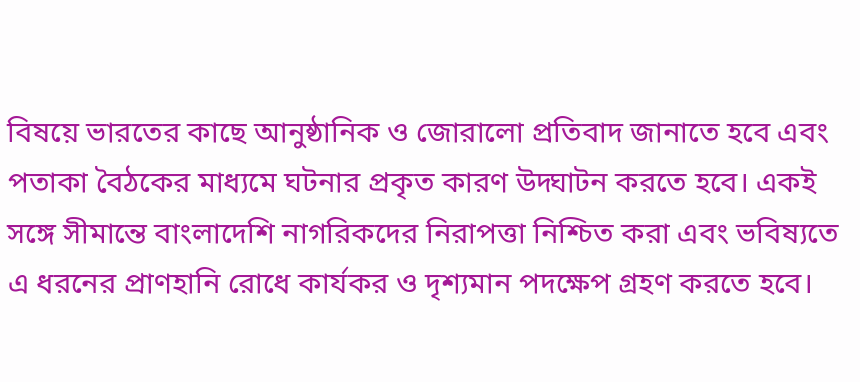বিষয়ে ভারতের কাছে আনুষ্ঠানিক ও জোরালো প্রতিবাদ জানাতে হবে এবং পতাকা বৈঠকের মাধ্যমে ঘটনার প্রকৃত কারণ উদ্ঘাটন করতে হবে। একই সঙ্গে সীমান্তে বাংলাদেশি নাগরিকদের নিরাপত্তা নিশ্চিত করা এবং ভবিষ্যতে এ ধরনের প্রাণহানি রোধে কার্যকর ও দৃশ্যমান পদক্ষেপ গ্রহণ করতে হবে।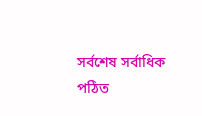সর্বশেষ সর্বাধিক পঠিত